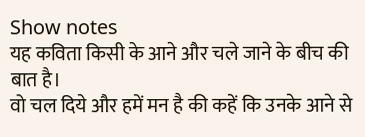Show notes
यह कविता किसी के आने और चले जाने के बीच की बात है।
वो चल दिये और हमें मन है की कहें कि उनके आने से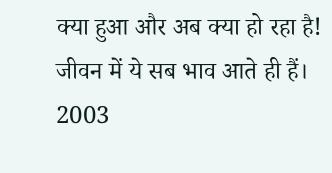क्या हुआ और अब क्या हो रहा है!
जीवन में ये सब भाव आते ही हैं। 2003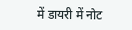में डायरी में नोट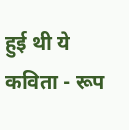हुई थी ये कविता - रूप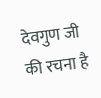देवगुण जी की रचना है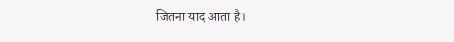जितना याद आता है।